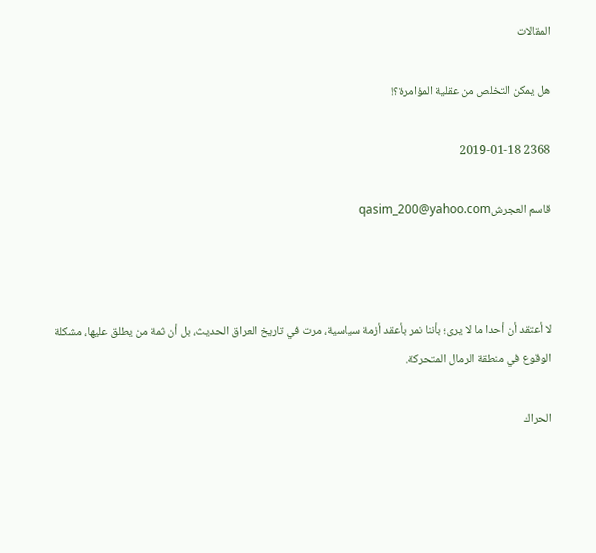المقالات

هل يمكن التخلص من عقلية المؤامرة؟!

2368 2019-01-18

قاسم العجرشqasim_200@yahoo.com



لا أعتقد أن أحدا ما لا يرى؛ بأننا نمر بأعقد أزمة سياسية، مرت في تاريخ العراق الحديث، بل أن ثمة من يطلق عليها، مشكلة الوقوع في منطقة الرمال المتحركة.

الحراك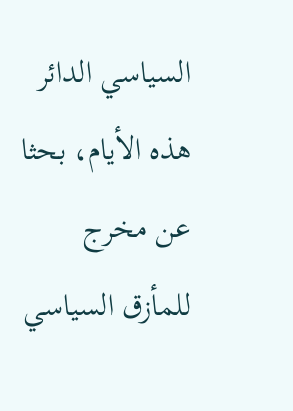السياسي الدائر هذه الأيام، بحثا عن مخرج للمأزق السياسي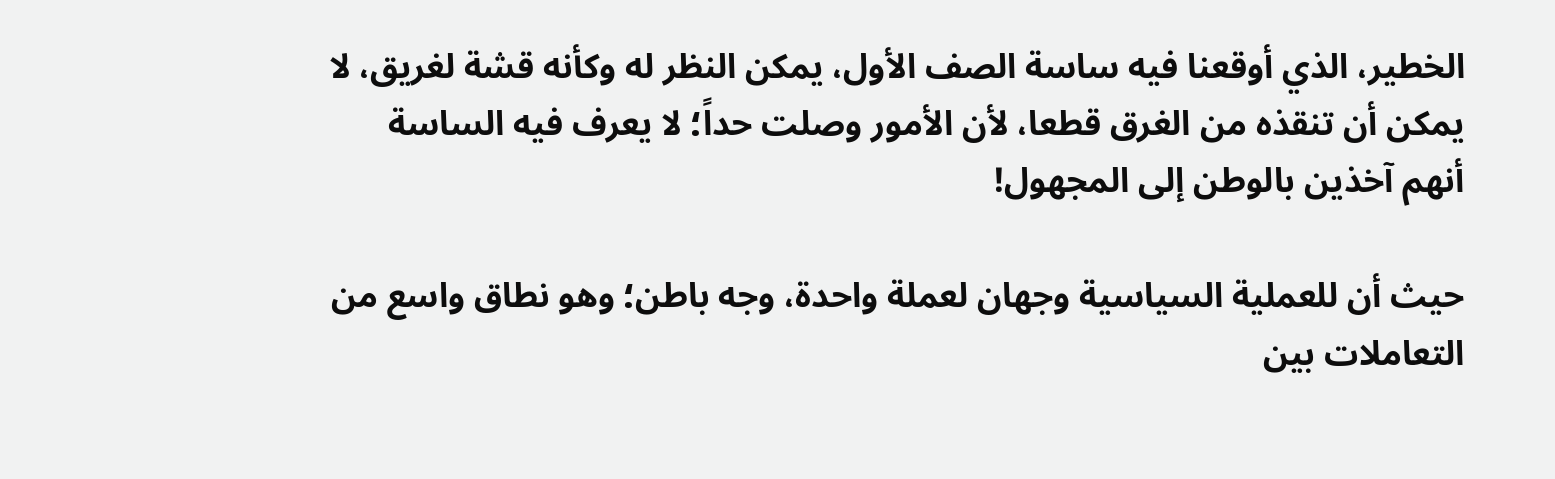الخطير، الذي أوقعنا فيه ساسة الصف الأول، يمكن النظر له وكأنه قشة لغريق، لا يمكن أن تنقذه من الغرق قطعا، لأن الأمور وصلت حداً؛ لا يعرف فيه الساسة أنهم آخذين بالوطن إلى المجهول!

حيث أن للعملية السياسية وجهان لعملة واحدة، وجه باطن؛ وهو نطاق واسع من التعاملات بين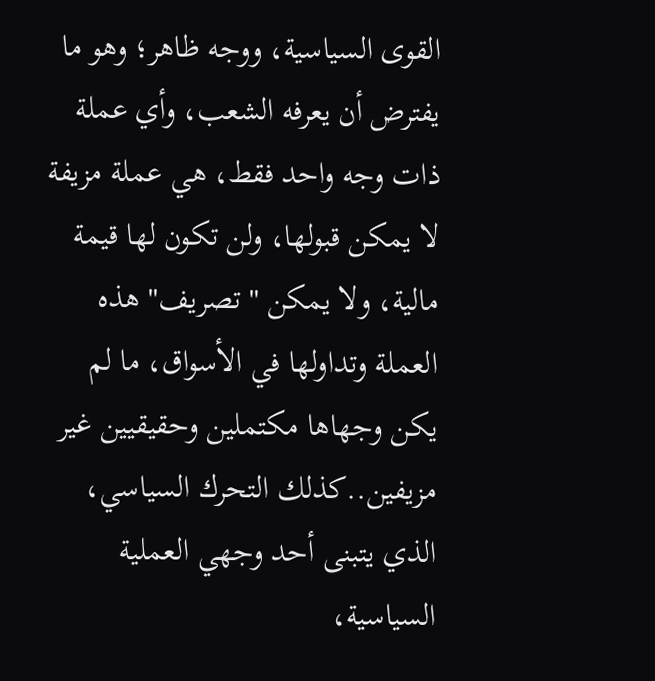القوى السياسية، ووجه ظاهر؛ وهو ما يفترض أن يعرفه الشعب، وأي عملة ذات وجه واحد فقط، هي عملة مزيفة لا يمكن قبولها، ولن تكون لها قيمة مالية، ولا يمكن "تصريف" هذه العملة وتداولها في الأسواق، ما لم يكن وجهاها مكتملين وحقيقيين غير مزيفين..كذلك التحرك السياسي، الذي يتبنى أحد وجهي العملية السياسية،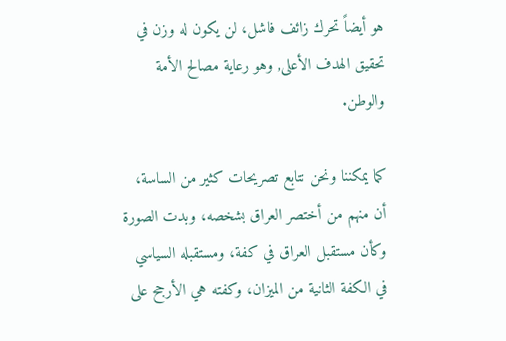هو أيضاً تحرك زائف فاشل، لن يكون له وزن في تحقيق الهدف الأعلى, وهو رعاية مصالح الأمة والوطن.

كما يمكننا ونحن نتابع تصريحات كثير من الساسة، أن منهم من أختصر العراق بشخصه، وبدت الصورة وكأن مستقبل العراق في كفة، ومستقبله السياسي في الكفة الثانية من الميزان، وكفته هي الأرجح على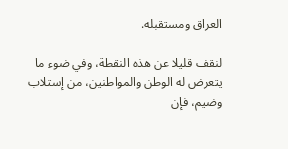العراق ومستقبله.

لنقف قليلا عن هذه النقطة، وفي ضوء ما يتعرض له الوطن والمواطنين، من إستلاب وضيم، فإن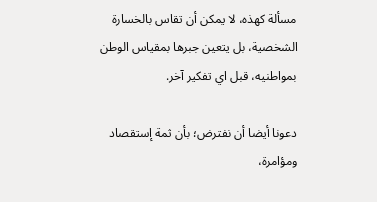مسألة كهذه، لا يمكن أن تقاس بالخسارة الشخصية، بل يتعين جبرها بمقياس الوطن بمواطنيه، قبل اي تفكير آخر.

دعونا أيضا أن نفترض؛ بأن ثمة إستقصاد ومؤامرة،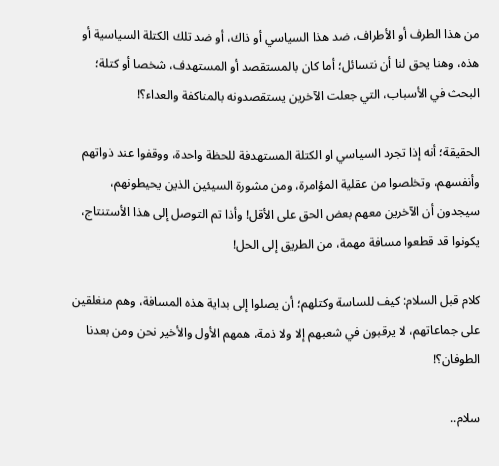من هذا الطرف أو الأطراف، ضد هذا السياسي أو ذاك، أو ضد تلك الكتلة السياسية أو هذه، وهنا يحق لنا أن نتسائل؛ أما كان بالمستقصد أو المستهدف، شخصا أو كتلة؛ البحث في الأسباب، التي جعلت الآخرين يستقصدونه بالمناكفة والعداء؟!

الحقيقة؛ أنه إذا تجرد السياسي او الكتلة المستهدفة للحظة واحدة، ووقفوا عند ذواتهم وأنفسهم، وتخلصوا من عقلية المؤامرة، ومن مشورة السيئين الذين يحيطونهم، سيجدون أن الآخرين معهم بعض الحق على الأقل! وأذا تم التوصل إلى هذا الأستنتاج، يكونوا قد قطعوا مسافة مهمة، من الطريق إلى الحل!

كلام قبل السلام: كيف للساسة وكتلهم؛ أن يصلوا إلى بداية هذه المسافة، وهم منغلقين على جماعاتهم، لا يرقبون في شعبهم إلا ولا ذمة، همهم الأول والأخير نحن ومن بعدنا الطوفان؟!

سلام..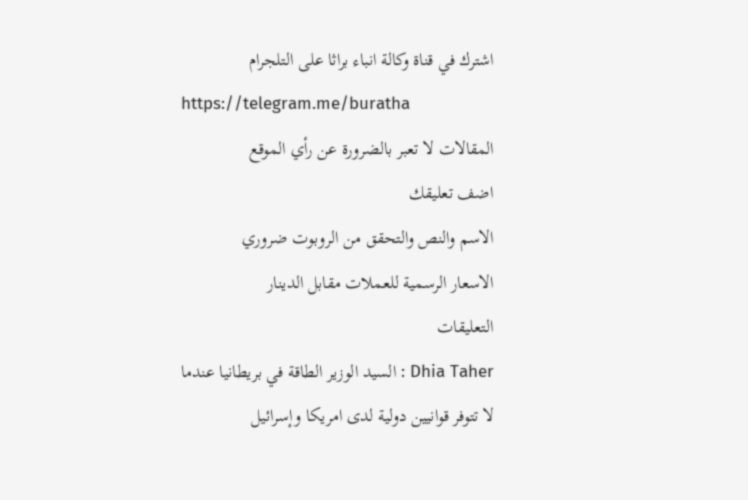اشترك في قناة وكالة انباء براثا على التلجرام
https://telegram.me/buratha
المقالات لا تعبر بالضرورة عن رأي الموقع
اضف تعليقك
الاسم والنص والتحقق من الروبوت ضروري
الاسعار الرسمية للعملات مقابل الدينار
التعليقات
Dhia Taher : السيد الوزير الطاقة في بريطانيا عندما لا تتوفر قوانيين دولية لدى امريكا وإسرائيل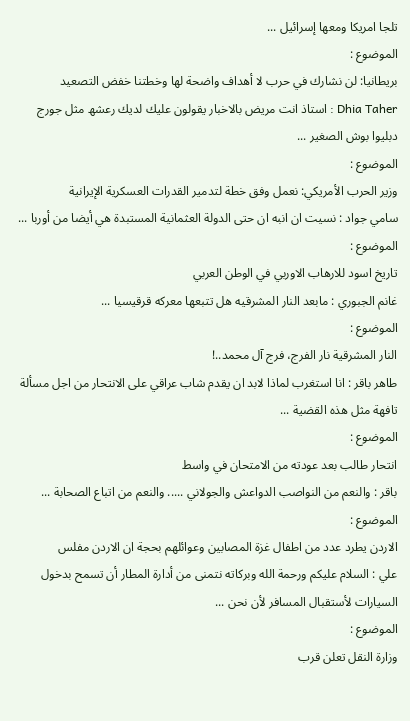تلجا امريكا ومعھا إسرائيل ...
الموضوع :
بريطانيا: لن نشارك في حرب لا أهداف واضحة لها وخطتنا خفض التصعيد
Dhia Taher : استاذ انت مريض بالاخبار يقولون عليك لديك رعشھ مثل جورج دبليوا بوش الصغير ...
الموضوع :
وزير الحرب الأمريكي: نعمل وفق خطة لتدمير القدرات العسكرية الإيرانية
سامي جواد : نسيت ان انبه ان حتى الدولة العثمانية المستبدة هي أيضا من أوربا ...
الموضوع :
تاريخ اسود للارهاب الاوربي في الوطن العربي
غانم الجبوري : مابعد النار المشرقيه هل تتبعها معركه قرقيسيا ...
الموضوع :
النار المشرقية نار الفرج، فرج آل محمد..!
طاهر باقر : انا استغرب لماذا لابد ان يقدم شاب عراقي على الانتحار من اجل مسألة تافهة مثل هذه القضية ...
الموضوع :
انتحار طالب بعد عودته من الامتحان في واسط
باقر : والنعم من النواصب الدواعش والجولاني ..... والنعم من اتباع الصحابة ...
الموضوع :
الاردن يطرد عدد من اطفال غزة المصابين وعوائلهم بحجة ان الاردن مفلس
علي : السلام عليكم ورحمة الله وبركاته نتمنى من أدارة المطار أن تسمح بدخول السيارات لأستقبال المسافر لأن نحن ...
الموضوع :
وزارة النقل تعلن قرب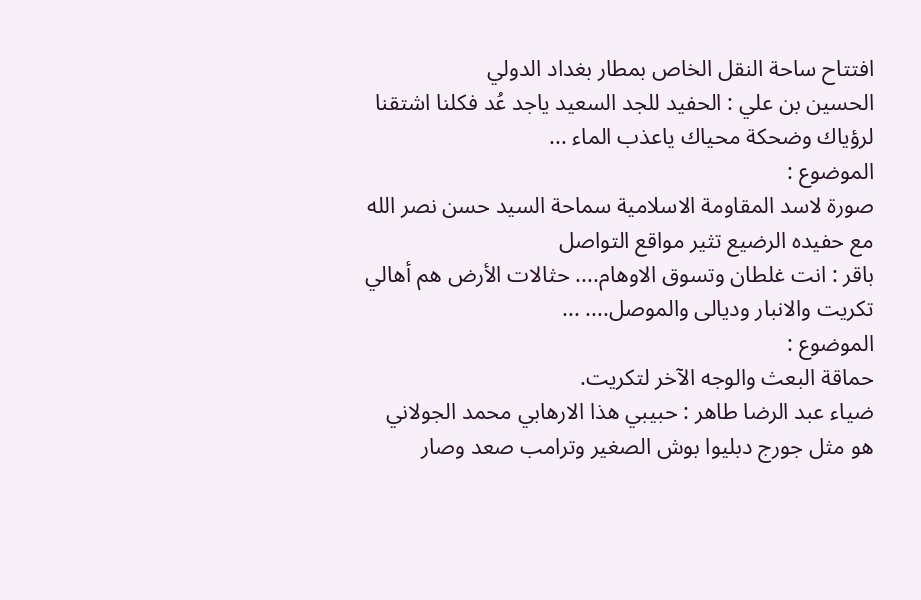افتتاح ساحة النقل الخاص بمطار بغداد الدولي
الحسين بن علي : الحفيد للجد السعيد ياجد عُد فكلنا اشتقنا لرؤياك وضحكة محياك ياعذب الماء ...
الموضوع :
صورة لاسد المقاومة الاسلامية سماحة السيد حسن نصر الله مع حفيده الرضيع تثير مواقع التواصل
باقر : انت غلطان وتسوق الاوهام.... حثالات الأرض هم أهالي تكريت والانبار وديالى والموصل.... ...
الموضوع :
حماقة البعث والوجه الآخر لتكريت.
ضياء عبد الرضا طاهر : حبيبي ھذا الارھابي محمد الجولاني ھو مثل جورج دبليوا بوش الصغير وترامب صعد وصار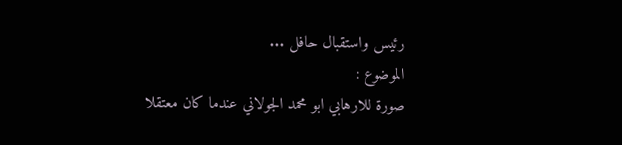رئيس واستقبال حافل ...
الموضوع :
صورة للارهابي ابو محمد الجولاني عندما كان معتقلا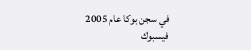في سجن بوكا عام 2005
فيسبوك